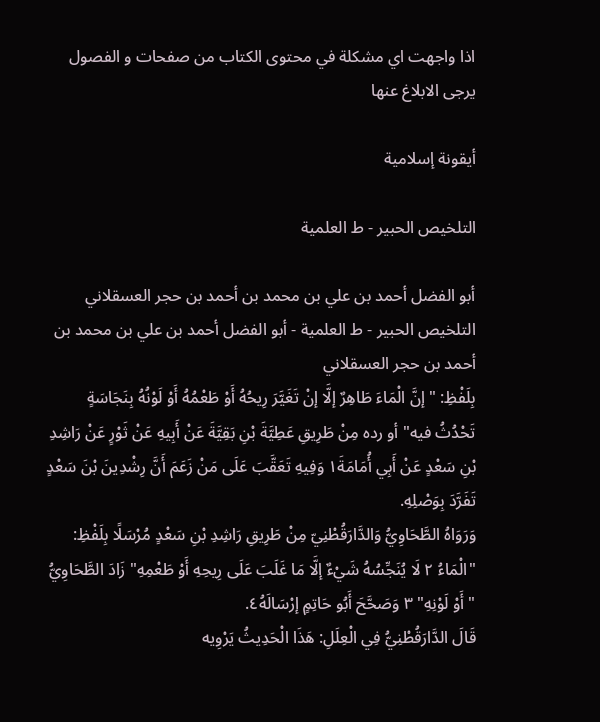اذا واجهت اي مشكلة في محتوى الكتاب من صفحات و الفصول يرجى الابلاغ عنها

أيقونة إسلامية

التلخيص الحبير - ط العلمية

أبو الفضل أحمد بن علي بن محمد بن أحمد بن حجر العسقلاني
التلخيص الحبير - ط العلمية - أبو الفضل أحمد بن علي بن محمد بن أحمد بن حجر العسقلاني
بِلَفْظِ: "إنَّ الْمَاءَ طَاهِرٌ إلَّا إنْ تَغَيَّرَ رِيحُهُ أَوْ طَعْمُهُ أَوْ لَوْنُهُ بِنَجَاسَةٍ تَحْدُثُ فيه" أو رده مِنْ طَرِيقِ عَطِيَّةَ بْنِ بَقِيَّةَ عَنْ أَبِيهِ عَنْ ثَوْرٍ عَنْ رَاشِدِ بْنِ سَعْدٍ عَنْ أَبِي أُمَامَةَ١ وَفِيهِ تَعَقَّبَ عَلَى مَنْ زَعَمَ أَنَّ رِشْدِينَ بْنَ سَعْدٍ تَفَرَّدَ بِوَصْلِهِ.
وَرَوَاهُ الطَّحَاوِيُّ وَالدَّارَقُطْنِيّ مِنْ طَرِيقِ رَاشِدِ بْنِ سَعْدٍ مُرْسَلًا بِلَفْظِ: "الْمَاءُ ٢ لَا يُنَجِّسُهُ شَيْءٌ إلَّا مَا غَلَبَ عَلَى رِيحِهِ أَوْ طَعْمِهِ" زَادَ الطَّحَاوِيُّ "أَوْ لَوْنِهِ" ٣ وَصَحَّحَ أَبُو حَاتِمٍ إرْسَالَهُ٤.
قَالَ الدَّارَقُطْنِيُّ فِي الْعِلَلِ: هَذَا الْحَدِيثُ يَرْوِيه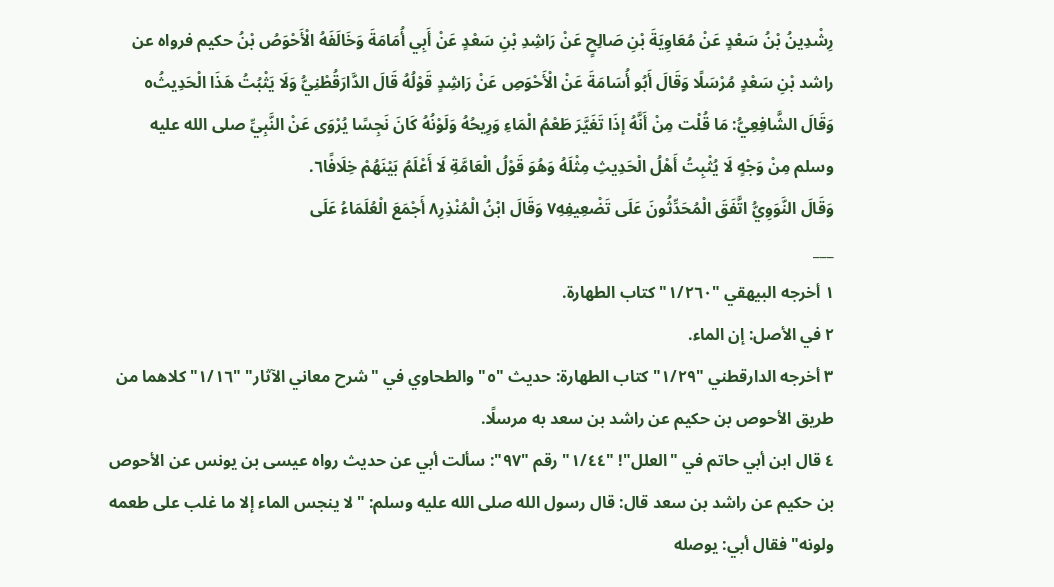رِشْدِينُ بْنُ سَعْدٍ عَنْ مُعَاوِيَةَ بْنِ صَالِحٍ عَنْ رَاشِدِ بْنِ سَعْدٍ عَنْ أَبِي أُمَامَةَ وَخَالَفَهُ الْأَحْوَصُ بْنُ حكيم فرواه عن راشد بْنِ سَعْدٍ مُرْسَلًا وَقَالَ أَبُو أُسَامَةَ عَنْ الْأَحْوَصِ عَنْ رَاشِدٍ قَوْلُهُ قَالَ الدَّارَقُطْنِيُّ وَلَا يَثْبُتُ هَذَا الْحَدِيثُ٥ وَقَالَ الشَّافِعِيُّ: مَا قُلْت مِنْ أَنَّهُ إذَا تَغَيَّرَ طَعْمُ الْمَاءِ وَرِيحُهُ وَلَوْنُهُ كَانَ نَجِسًا يُرْوَى عَنْ النَّبِيِّ صلى الله عليه وسلم مِنْ وَجْهٍ لَا يُثْبِتُ أَهْلُ الْحَدِيثِ مِثْلَهُ وَهُوَ قَوْلُ الْعَامَّةِ لَا أَعْلَمُ بَيْنَهُمْ خِلَافًا٦.
وَقَالَ النَّوَوِيُّ اتَّفَقَ الْمُحَدِّثُونَ عَلَى تَضْعِيفِهِ٧ وَقَالَ ابْنُ الْمُنْذِرِ٨ أَجْمَعَ الْعُلَمَاءُ عَلَى
___
١ أخرجه البيهقي "١/٢٦٠" كتاب الطهارة.
٢ في الأصل: إن الماء.
٣ أخرجه الدارقطني "١/٢٩" كتاب الطهارة: حديث "٥" والطحاوي في "شرح معاني الآثار" "١/١٦" كلاهما من طريق الأحوص بن حكيم عن راشد بن سعد به مرسلًا.
٤ قال ابن أبي حاتم في "العلل"! "١/٤٤" رقم "٩٧": سألت أبي عن حديث رواه عيسى بن يونس عن الأحوص بن حكيم عن راشد بن سعد قال: قال رسول الله صلى الله عليه وسلم: "لا ينجس الماء إلا ما غلب على طعمه ولونه" فقال أبي: يوصله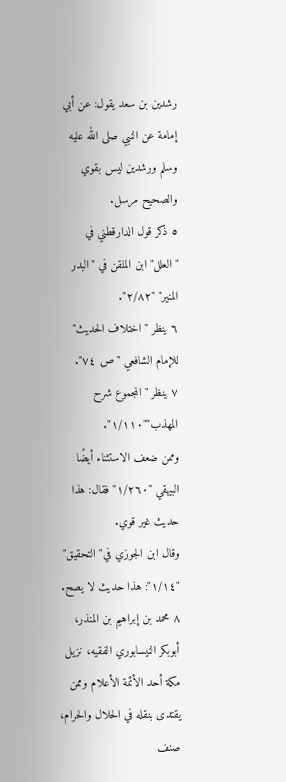رشدين بن سعد يقول: عن أبي إمامة عن النبي صلى الله عليه وسلم ورشدين ليس بقوي والصحيح مرسل.
٥ ذكر قول الدارقطني في "العلل" ابن الملقن في "البدر المنير" "٢/٨٢".
٦ ينظر "اختلاف الحديث" للإمام الشافعي "ص ٧٤".
٧ ينظر "المجموع شرح المهذب""١/١١٠".
وممن ضعف الاستثناء أيضًا البيهقي "١/٢٦٠" فقال: هذا حديث غير قوي.
وقال ابن الجوزي في" التحقيق" "١/١٤": هذا حديث لا يصح.
٨ محمد بن إبراهيم بن المنذر، أبوبكر النيسابوري الفقيه، نزيل مكة أحد الأئمة الأعلام وممن يقتدى بنقله في الحلال والحرام، صنف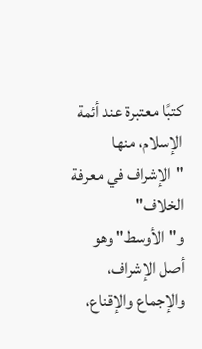كتبًا معتبرة عند أئمة الإسلام، منها "الإشراف في معرفة الخلاف" و"الأوسط" وهو أصل الإشراف، والإجماع والإقناع،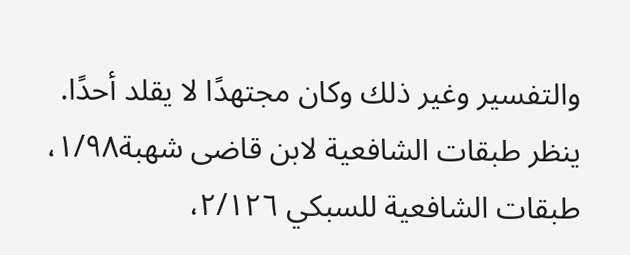والتفسير وغير ذلك وكان مجتهدًا لا يقلد أحدًا.
ينظر طبقات الشافعية لابن قاضى شهبة١/٩٨، طبقات الشافعية للسبكي ٢/١٢٦،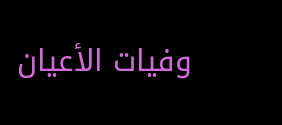وفيات الأعيان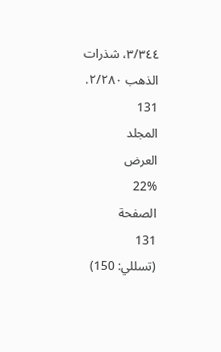٣/٣٤٤، شذرات الذهب ٢/٢٨٠.
131
المجلد
العرض
22%
الصفحة
131
(تسللي: 150)